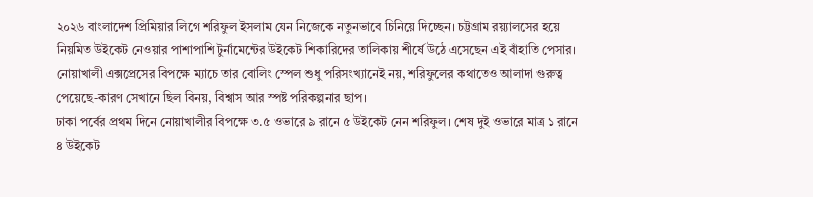২০২৬ বাংলাদেশ প্রিমিয়ার লিগে শরিফুল ইসলাম যেন নিজেকে নতুনভাবে চিনিয়ে দিচ্ছেন। চট্টগ্রাম রয়্যালসের হয়ে নিয়মিত উইকেট নেওয়ার পাশাপাশি টুর্নামেন্টের উইকেট শিকারিদের তালিকায় শীর্ষে উঠে এসেছেন এই বাঁহাতি পেসার। নোয়াখালী এক্সপ্রেসের বিপক্ষে ম্যাচে তার বোলিং স্পেল শুধু পরিসংখ্যানেই নয়, শরিফুলের কথাতেও আলাদা গুরুত্ব পেয়েছে-কারণ সেখানে ছিল বিনয়, বিশ্বাস আর স্পষ্ট পরিকল্পনার ছাপ।
ঢাকা পর্বের প্রথম দিনে নোয়াখালীর বিপক্ষে ৩.৫ ওভারে ৯ রানে ৫ উইকেট নেন শরিফুল। শেষ দুই ওভারে মাত্র ১ রানে ৪ উইকেট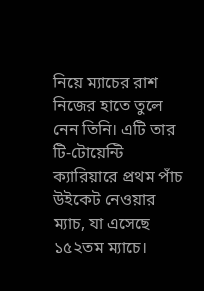নিয়ে ম্যাচের রাশ নিজের হাতে তুলে নেন তিনি। এটি তার টি-টোয়েন্টি ক্যারিয়ারে প্রথম পাঁচ উইকেট নেওয়ার ম্যাচ, যা এসেছে ১৫২তম ম্যাচে।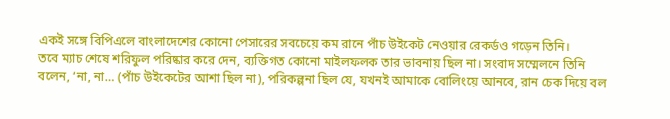একই সঙ্গে বিপিএলে বাংলাদেশের কোনো পেসারের সবচেয়ে কম রানে পাঁচ উইকেট নেওয়ার রেকর্ডও গড়েন তিনি।
তবে ম্যাচ শেষে শরিফুল পরিষ্কার করে দেন, ব্যক্তিগত কোনো মাইলফলক তার ভাবনায় ছিল না। সংবাদ সম্মেলনে তিনি বলেন, ‘না, না… (পাঁচ উইকেটের আশা ছিল না), পরিকল্পনা ছিল যে, যখনই আমাকে বোলিংয়ে আনবে, রান চেক দিয়ে বল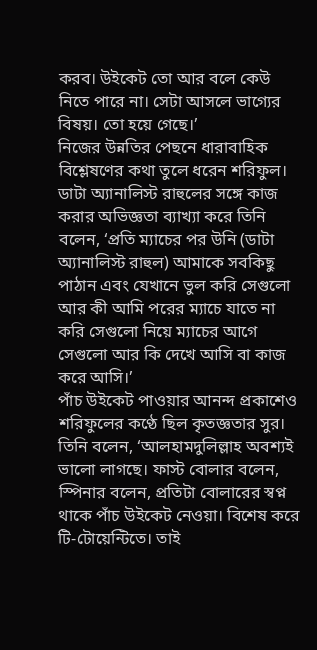করব। উইকেট তো আর বলে কেউ নিতে পারে না। সেটা আসলে ভাগ্যের বিষয়। তো হয়ে গেছে।’
নিজের উন্নতির পেছনে ধারাবাহিক বিশ্লেষণের কথা তুলে ধরেন শরিফুল। ডাটা অ্যানালিস্ট রাহুলের সঙ্গে কাজ করার অভিজ্ঞতা ব্যাখ্যা করে তিনি বলেন, ‘প্রতি ম্যাচের পর উনি (ডাটা অ্যানালিস্ট রাহুল) আমাকে সবকিছু পাঠান এবং যেখানে ভুল করি সেগুলো আর কী আমি পরের ম্যাচে যাতে না করি সেগুলো নিয়ে ম্যাচের আগে সেগুলো আর কি দেখে আসি বা কাজ করে আসি।’
পাঁচ উইকেট পাওয়ার আনন্দ প্রকাশেও শরিফুলের কণ্ঠে ছিল কৃতজ্ঞতার সুর। তিনি বলেন, ‘আলহামদুলিল্লাহ অবশ্যই ভালো লাগছে। ফাস্ট বোলার বলেন, স্পিনার বলেন, প্রতিটা বোলারের স্বপ্ন থাকে পাঁচ উইকেট নেওয়া। বিশেষ করে টি-টোয়েন্টিতে। তাই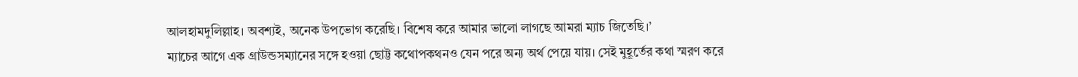আলহামদুলিল্লাহ। অবশ্যই, অনেক উপভোগ করেছি। বিশেষ করে আমার ভালো লাগছে আমরা ম্যাচ জিতেছি।’
ম্যাচের আগে এক গ্রাউন্ডসম্যানের সঙ্গে হওয়া ছোট্ট কথোপকথনও যেন পরে অন্য অর্থ পেয়ে যায়। সেই মুহূর্তের কথা স্মরণ করে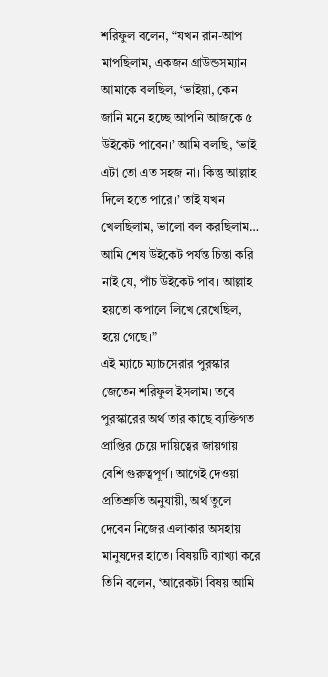শরিফুল বলেন, “যখন রান-আপ মাপছিলাম, একজন গ্রাউন্ডসম্যান আমাকে বলছিল, ‘ভাইয়া, কেন জানি মনে হচ্ছে আপনি আজকে ৫ উইকেট পাবেন।’ আমি বলছি, ‘ভাই এটা তো এত সহজ না। কিন্তু আল্লাহ দিলে হতে পারে।’ তাই যখন খেলছিলাম, ভালো বল করছিলাম… আমি শেষ উইকেট পর্যন্ত চিন্তা করি নাই যে, পাঁচ উইকেট পাব। আল্লাহ হয়তো কপালে লিখে রেখেছিল, হয়ে গেছে।”
এই ম্যাচে ম্যাচসেরার পুরস্কার জেতেন শরিফুল ইসলাম। তবে পুরস্কারের অর্থ তার কাছে ব্যক্তিগত প্রাপ্তির চেয়ে দায়িত্বের জায়গায় বেশি গুরুত্বপূর্ণ। আগেই দেওয়া প্রতিশ্রুতি অনুযায়ী, অর্থ তুলে দেবেন নিজের এলাকার অসহায় মানুষদের হাতে। বিষয়টি ব্যাখ্যা করে তিনি বলেন, ‘আরেকটা বিষয় আমি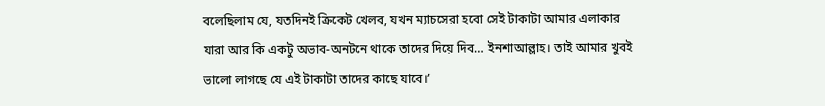বলেছিলাম যে, যতদিনই ক্রিকেট খেলব, যখন ম্যাচসেরা হবো সেই টাকাটা আমার এলাকার যারা আর কি একটু অভাব-অনটনে থাকে তাদের দিয়ে দিব… ইনশাআল্লাহ। তাই আমার খুবই ভালো লাগছে যে এই টাকাটা তাদের কাছে যাবে।’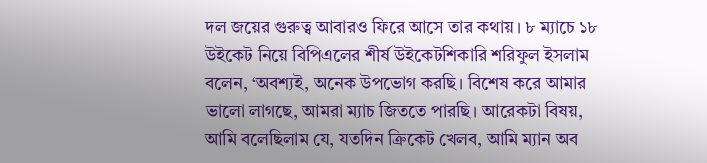দল জয়ের গুরুত্ব আবারও ফিরে আসে তার কথায়। ৮ ম্যাচে ১৮ উইকেট নিয়ে বিপিএলের শীর্ষ উইকেটশিকারি শরিফুল ইসলাম বলেন, ‘অবশ্যই, অনেক উপভোগ করছি। বিশেষ করে আমার ভালো লাগছে, আমরা ম্যাচ জিততে পারছি। আরেকটা বিষয়, আমি বলেছিলাম যে, যতদিন ক্রিকেট খেলব, আমি ম্যান অব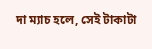দা ম্যাচ হলে, সেই টাকাটা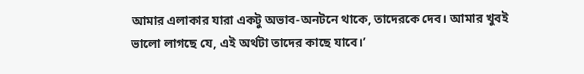আমার এলাকার যারা একটু অভাব-অনটনে থাকে, তাদেরকে দেব। আমার খুবই ভালো লাগছে যে, এই অর্থটা তাদের কাছে যাবে।’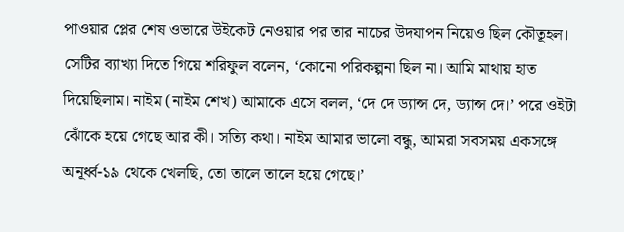পাওয়ার প্লের শেষ ওভারে উইকেট নেওয়ার পর তার নাচের উদযাপন নিয়েও ছিল কৌতূহল। সেটির ব্যাখ্যা দিতে গিয়ে শরিফুল বলেন, ‘কোনো পরিকল্পনা ছিল না। আমি মাথায় হাত দিয়েছিলাম। নাইম (নাইম শেখ) আমাকে এসে বলল, ‘দে দে ড্যান্স দে, ড্যান্স দে।’ পরে ওইটা ঝোঁকে হয়ে গেছে আর কী। সত্যি কথা। নাইম আমার ভালো বন্ধু, আমরা সবসময় একসঙ্গে অনূর্ধ্ব-১৯ থেকে খেলছি, তো তালে তালে হয়ে গেছে।’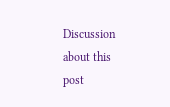Discussion about this post